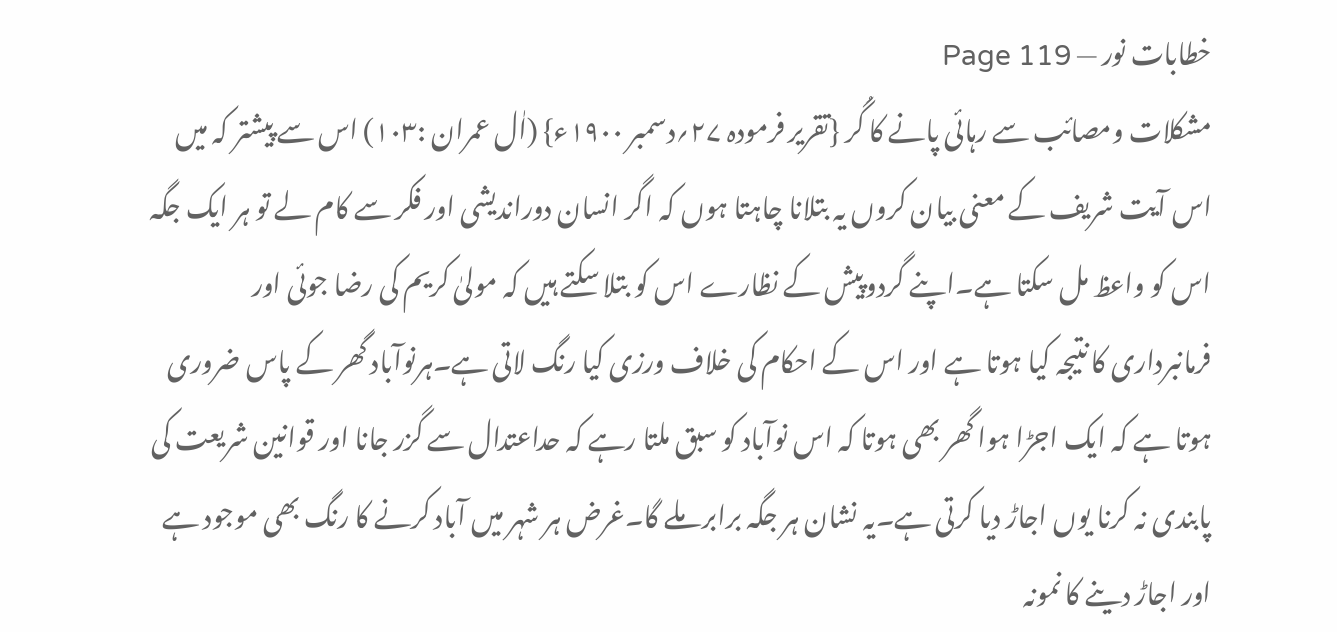خطابات نور — Page 119
مشکلات ومصائب سے رہائی پانے کا گُر {تقریر فرمودہ ۲۷؍دسمبر ۱۹۰۰ء} (اٰل عمران :۱۰۳) اس سے پیشتر کہ میں اس آیت شریف کے معنی بیان کروں یہ بتلانا چاہتا ہوں کہ اگر انسان دوراندیشی اور فکر سے کام لے تو ہر ایک جگہ اس کو واعظ مل سکتا ہے۔اپنے گردوپیش کے نظارے اس کو بتلا سکتے ہیں کہ مولیٰ کریم کی رضا جوئی اور فرمانبرداری کا نتیجہ کیا ہوتا ہے اور اس کے احکام کی خلاف ورزی کیا رنگ لاتی ہے۔ہرنوآباد گھر کے پاس ضروری ہوتا ہے کہ ایک اجڑا ہوا گھر بھی ہوتا کہ اس نوآباد کو سبق ملتا رہے کہ حداعتدال سے گزر جانا اور قوانین شریعت کی پابندی نہ کرنا یوں اجاڑ دیا کرتی ہے۔یہ نشان ہر جگہ برابر ملے گا۔غرض ہر شہر میں آباد کرنے کا رنگ بھی موجود ہے اور اجاڑ دینے کا نمونہ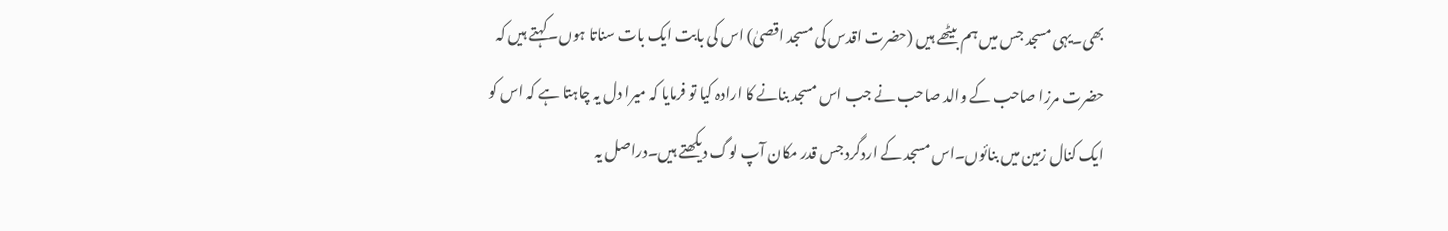بھی۔یہی مسجد جس میں ہم بیٹھے ہیں (حضرت اقدس کی مسجد اقصیٰ) اس کی بابت ایک بات سناتا ہوں۔کہتے ہیں کہ حضرت مرزا صاحب کے والد صاحب نے جب اس مسجد بنانے کا ارادہ کیا تو فرمایا کہ میرا دل یہ چاہتا ہے کہ اس کو ایک کنال زمین میں بنائوں۔اس مسجد کے اردگرد جس قدر مکان آپ لوگ دیکھتے ہیں۔دراصل یہ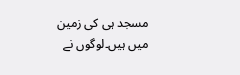مسجد ہی کی زمین میں ہیں۔لوگوں نے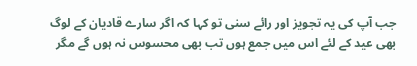جب آپ کی یہ تجویز اور رائے سنی تو کہا کہ اگر سارے قادیان کے لوگ بھی عید کے لئے اس میں جمع ہوں تب بھی محسوس نہ ہوں گے مگر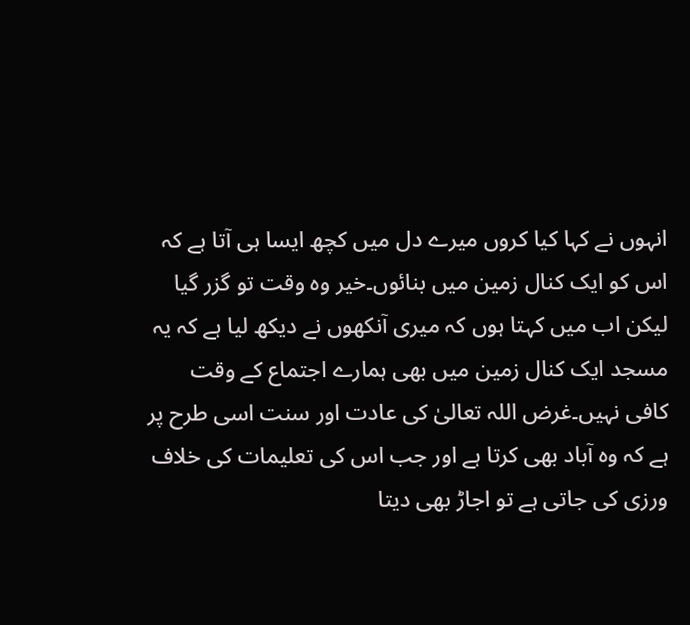انہوں نے کہا کیا کروں میرے دل میں کچھ ایسا ہی آتا ہے کہ اس کو ایک کنال زمین میں بنائوں۔خیر وہ وقت تو گزر گیا لیکن اب میں کہتا ہوں کہ میری آنکھوں نے دیکھ لیا ہے کہ یہ مسجد ایک کنال زمین میں بھی ہمارے اجتماع کے وقت کافی نہیں۔غرض اللہ تعالیٰ کی عادت اور سنت اسی طرح پر ہے کہ وہ آباد بھی کرتا ہے اور جب اس کی تعلیمات کی خلاف ورزی کی جاتی ہے تو اجاڑ بھی دیتا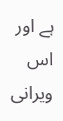ہے اور اس ویرانی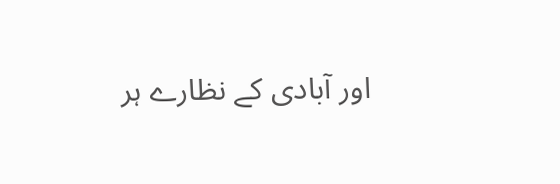اور آبادی کے نظارے ہر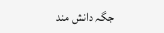جگہ دانش مند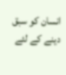انسان کو سبق دینے کے لئے